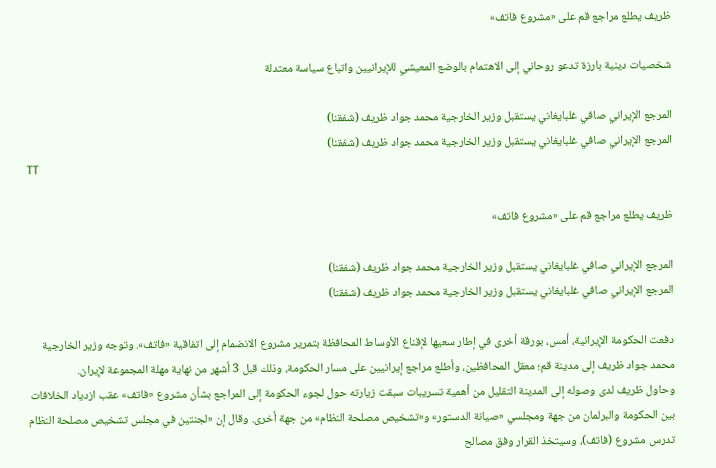ظريف يطلع مراجع قم على «مشروع فاتف»

شخصيات دينية بارزة تدعو روحاني إلى الاهتمام بالوضع المعيشي للإيرانيين واتباع سياسة معتدلة

المرجع الإيراني صافي غلبايغاني يستقبل وزير الخارجية محمد جواد ظريف (شفقنا)
المرجع الإيراني صافي غلبايغاني يستقبل وزير الخارجية محمد جواد ظريف (شفقنا)
TT

ظريف يطلع مراجع قم على «مشروع فاتف»

المرجع الإيراني صافي غلبايغاني يستقبل وزير الخارجية محمد جواد ظريف (شفقنا)
المرجع الإيراني صافي غلبايغاني يستقبل وزير الخارجية محمد جواد ظريف (شفقنا)

دفعت الحكومة الإيرانية، أمس، بورقة أخرى في إطار سعيها لإقناع الأوساط المحافظة بتمرير مشروع الانضمام إلى اتفاقية «فاتف». وتوجه وزير الخارجية محمد جواد ظريف إلى مدينة قم؛ معقل المحافظين، وأطلع مراجع إيرانيين على مسار الحكومة، وذلك قبل 3 أشهر من نهاية مهلة المجموعة لإيران.
وحاول ظريف لدى وصوله إلى المدينة التقليل من أهمية تسريبات سبقت زيارته حول لجوء الحكومة إلى المراجع بشأن مشروع «فاتف» عقب ازدياد الخلافات بين الحكومة والبرلمان من جهة ومجلسي «صيانة الدستور» و«تشخيص مصلحة النظام» من جهة أخرى. وقال إن «لجنتين في مجلس تشخيص مصلحة النظام تدرس مشروع (فاتف)، وسيتخذ القرار وفق مصالح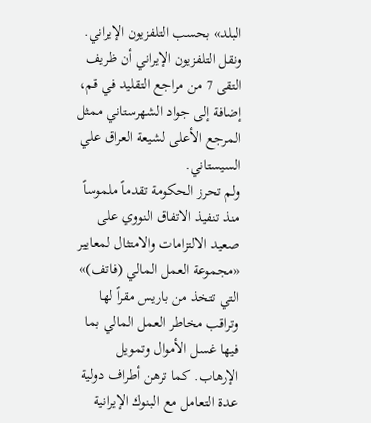البلد» بحسب التلفزيون الإيراني.
ونقل التلفزيون الإيراني أن ظريف التقى 7 من مراجع التقليد في قم، إضافة إلى جواد الشهرستاني ممثل المرجع الأعلى لشيعة العراق علي السيستاني.
ولم تحرز الحكومة تقدماً ملموساً منذ تنفيذ الاتفاق النووي على صعيد الالتزامات والامتثال لمعايير «مجموعة العمل المالي (فاتف)» التي تتخذ من باريس مقراً لها وتراقب مخاطر العمل المالي بما فيها غسل الأموال وتمويل الإرهاب. كما ترهن أطراف دولية عدة التعامل مع البنوك الإيرانية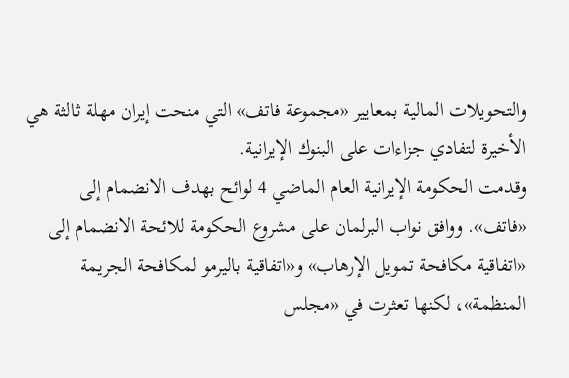والتحويلات المالية بمعايير «مجموعة فاتف» التي منحت إيران مهلة ثالثة هي الأخيرة لتفادي جزاءات على البنوك الإيرانية.
وقدمت الحكومة الإيرانية العام الماضي 4 لوائح بهدف الانضمام إلى «فاتف». ووافق نواب البرلمان على مشروع الحكومة للائحة الانضمام إلى «اتفاقية مكافحة تمويل الإرهاب» و«اتفاقية باليرمو لمكافحة الجريمة المنظمة»، لكنها تعثرت في «مجلس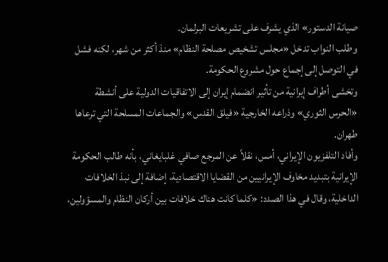صيانة الدستور» الذي يشرف على تشريعات البرلمان.
وطلب النواب تدخل «مجلس تشخيص مصلحة النظام» منذ أكثر من شهر، لكنه فشل في التوصل إلى إجماع حول مشروع الحكومة.
وتخشى أطراف إيرانية من تأثير انضمام إيران إلى الاتفاقيات الدولية على أنشطة «الحرس الثوري» وذراعه الخارجية «فيلق القدس» والجماعات المسلحة التي ترعاها طهران.
وأفاد التلفزيون الإيراني، أمس، نقلاً عن المرجع صافي غلبايغاني، بأنه طالب الحكومة الإيرانية بتبديد مخاوف الإيرانيين من القضايا الاقتصادية، إضافة إلى نبذ الخلافات الداخلية، وقال في هذا الصدد: «كلما كانت هناك خلافات بين أركان النظام والمسؤولين،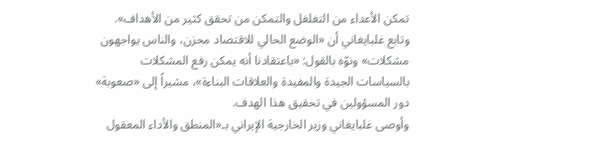تمكن الأعداء من التغلغل والتمكن من تحقق كثير من الأهداف». وتابع غلبايغاني أن «الوضع الحالي للاقتصاد محزن، والناس يواجهون مشكلات» ونوّه بالقول: «باعتقادنا أنه يمكن رفع المشكلات بالسياسات الجيدة والمفيدة والعلاقات البناءة»، مشيراً إلى «صعوبة» دور المسؤولين في تحقيق هذا الهدف.
وأوصى غلبايغاني وزير الخارجية الإيراني بـ«المنطق والأداء المعقول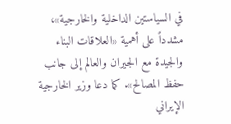في السياستين الداخلية والخارجية»، مشدداً على أهمية «العلاقات البناء والجيدة مع الجيران والعالم إلى جانب حفظ المصالح». كما دعا وزير الخارجية الإيراني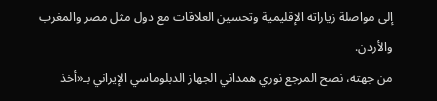إلى مواصلة زياراته الإقليمية وتحسين العلاقات مع دول مثل مصر والمغرب والأردن.
من جهته، نصح المرجع نوري همداني الجهاز الدبلوماسي الإيراني بـ«أخذ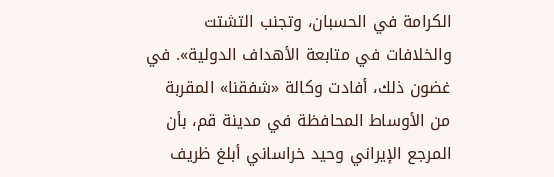الكرامة في الحسبان، وتجنب التشتت والخلافات في متابعة الأهداف الدولية». في غضون ذلك، أفادت وكالة «شفقنا» المقربة من الأوساط المحافظة في مدينة قم، بأن المرجع الإيراني وحيد خراساني أبلغ ظريف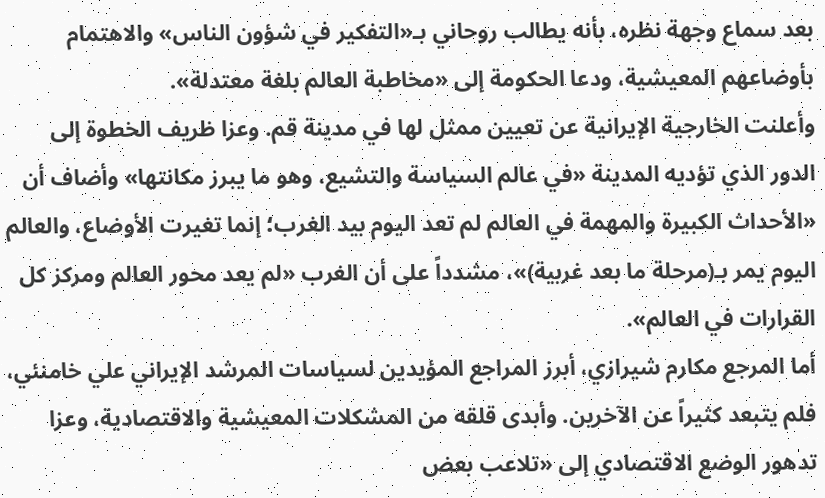بعد سماع وجهة نظره، بأنه يطالب روحاني بـ«التفكير في شؤون الناس» والاهتمام بأوضاعهم المعيشية، ودعا الحكومة إلى «مخاطبة العالم بلغة معتدلة».
وأعلنت الخارجية الإيرانية عن تعيين ممثل لها في مدينة قم. وعزا ظريف الخطوة إلى الدور الذي تؤديه المدينة «في عالم السياسة والتشيع، وهو ما يبرز مكانتها» وأضاف أن «الأحداث الكبيرة والمهمة في العالم لم تعد اليوم بيد الغرب؛ إنما تغيرت الأوضاع، والعالم اليوم يمر بـ(مرحلة ما بعد غربية)»، مشدداً على أن الغرب «لم يعد محور العالم ومركز كل القرارات في العالم».
أما المرجع مكارم شيرازي، أبرز المراجع المؤيدين لسياسات المرشد الإيراني علي خامنئي، فلم يتبعد كثيراً عن الآخرين. وأبدى قلقه من المشكلات المعيشية والاقتصادية، وعزا تدهور الوضع الاقتصادي إلى «تلاعب بعض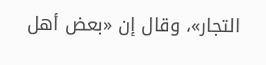التجار»، وقال إن «بعض أهل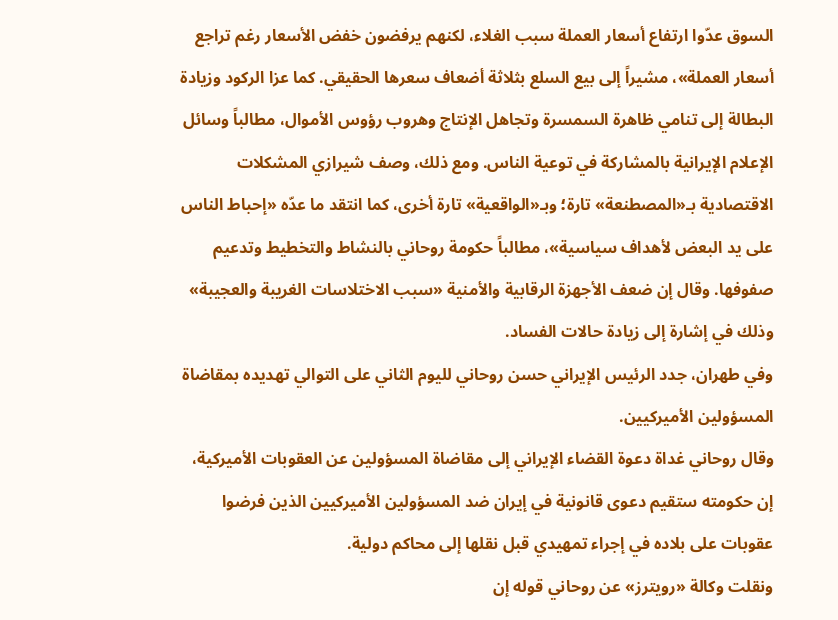السوق عدّوا ارتفاع أسعار العملة سبب الغلاء، لكنهم يرفضون خفض الأسعار رغم تراجع أسعار العملة»، مشيراً إلى بيع السلع بثلاثة أضعاف سعرها الحقيقي. كما عزا الركود وزيادة البطالة إلى تنامي ظاهرة السمسرة وتجاهل الإنتاج وهروب رؤوس الأموال، مطالباً وسائل الإعلام الإيرانية بالمشاركة في توعية الناس. ومع ذلك، وصف شيرازي المشكلات الاقتصادية بـ«المصطنعة» تارة؛ وبـ«الواقعية» تارة أخرى، كما انتقد ما عدّه «إحباط الناس على يد البعض لأهداف سياسية»، مطالباً حكومة روحاني بالنشاط والتخطيط وتدعيم صفوفها. وقال إن ضعف الأجهزة الرقابية والأمنية «سبب الاختلاسات الغريبة والعجيبة» وذلك في إشارة إلى زيادة حالات الفساد.
وفي طهران، جدد الرئيس الإيراني حسن روحاني لليوم الثاني على التوالي تهديده بمقاضاة المسؤولين الأميركيين.
وقال روحاني غداة دعوة القضاء الإيراني إلى مقاضاة المسؤولين عن العقوبات الأميركية، إن حكومته ستقيم دعوى قانونية في إيران ضد المسؤولين الأميركيين الذين فرضوا عقوبات على بلاده في إجراء تمهيدي قبل نقلها إلى محاكم دولية.
ونقلت وكالة «رويترز» عن روحاني قوله إن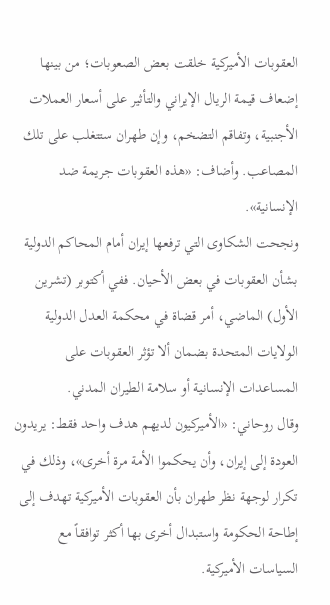العقوبات الأميركية خلقت بعض الصعوبات؛ من بينها إضعاف قيمة الريال الإيراني والتأثير على أسعار العملات الأجنبية، وتفاقم التضخم، وإن طهران ستتغلب على تلك المصاعب. وأضاف: «هذه العقوبات جريمة ضد الإنسانية».
ونجحت الشكاوى التي ترفعها إيران أمام المحاكم الدولية بشأن العقوبات في بعض الأحيان. ففي أكتوبر (تشرين الأول) الماضي، أمر قضاة في محكمة العدل الدولية الولايات المتحدة بضمان ألا تؤثر العقوبات على المساعدات الإنسانية أو سلامة الطيران المدني.
وقال روحاني: «الأميركيون لديهم هدف واحد فقط: يريدون العودة إلى إيران، وأن يحكموا الأمة مرة أخرى»، وذلك في تكرار لوجهة نظر طهران بأن العقوبات الأميركية تهدف إلى إطاحة الحكومة واستبدال أخرى بها أكثر توافقاً مع السياسات الأميركية.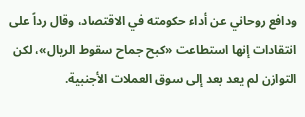ودافع روحاني عن أداء حكومته في الاقتصاد، وقال رداً على انتقادات إنها استطاعت «كبح جماح سقوط الريال»، لكن التوازن لم يعد بعد إلى سوق العملات الأجنبية.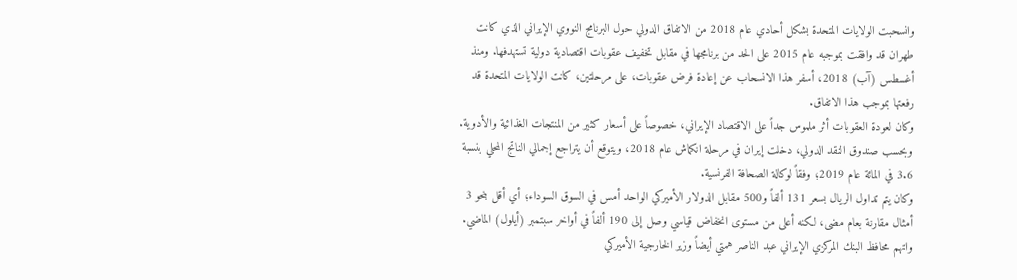وانسحبت الولايات المتحدة بشكل أحادي عام 2018 من الاتفاق الدولي حول البرنامج النووي الإيراني الذي كانت طهران قد وافقت بموجبه عام 2015 على الحد من برنامجها في مقابل تخفيف عقوبات اقتصادية دولية تستهدفها. ومنذ أغسطس (آب) 2018، أسفر هذا الانسحاب عن إعادة فرض عقوبات، على مرحلتين، كانت الولايات المتحدة قد رفعتها بموجب هذا الاتفاق.
وكان لعودة العقوبات أثر ملموس جداً على الاقتصاد الإيراني، خصوصاً على أسعار كثير من المنتجات الغذائية والأدوية. وبحسب صندوق النقد الدولي، دخلت إيران في مرحلة انكماش عام 2018، ويتوقع أن يتراجع إجمالي الناتج المحلي بنسبة 3.6 في المائة عام 2019؛ وفقاً لوكالة الصحافة الفرنسية.
وكان يتم تداول الريال بسعر 131 ألفاً و500 مقابل الدولار الأميركي الواحد أمس في السوق السوداء؛ أي أقل بنحو 3 أمثال مقارنة بعام مضى، لكنه أعلى من مستوى انخفاض قياسي وصل إلى 190 ألفاً في أواخر سبتمبر (أيلول) الماضي.
واتهم محافظ البنك المركزي الإيراني عبد الناصر همتي أيضاً وزير الخارجية الأميركي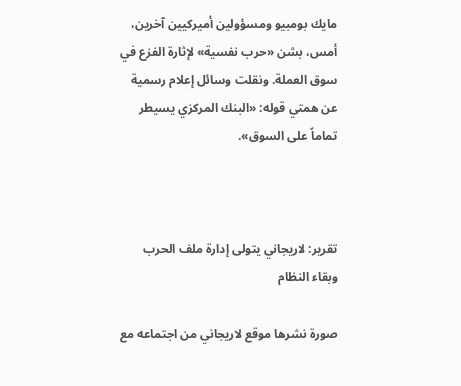مايك بومبيو ومسؤولين أميركيين آخرين، أمس، بشن «حرب نفسية» لإثارة الفزع في سوق العملة. ونقلت وسائل إعلام رسمية عن همتي قوله: «البنك المركزي يسيطر تماماً على السوق».



تقرير: لاريجاني يتولى إدارة ملف الحرب وبقاء النظام

صورة نشرها موقع لاريجاني من اجتماعه مع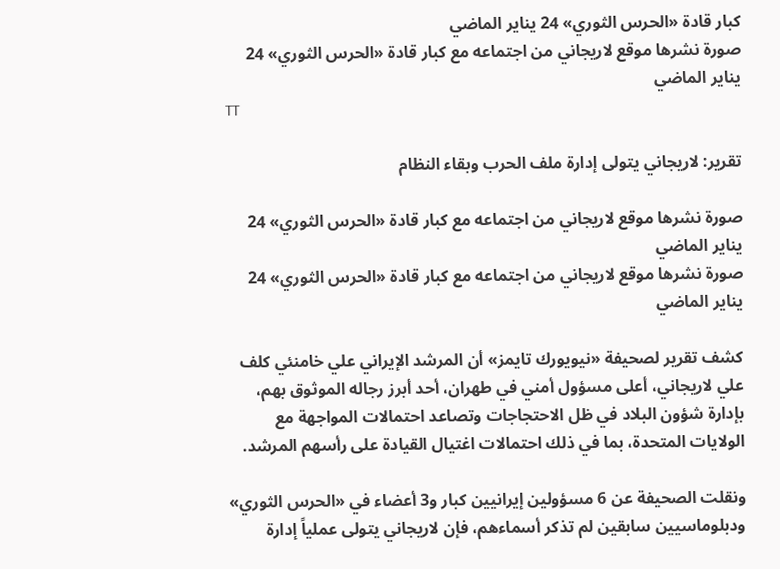كبار قادة «الحرس الثوري» 24 يناير الماضي
صورة نشرها موقع لاريجاني من اجتماعه مع كبار قادة «الحرس الثوري» 24 يناير الماضي
TT

تقرير: لاريجاني يتولى إدارة ملف الحرب وبقاء النظام

صورة نشرها موقع لاريجاني من اجتماعه مع كبار قادة «الحرس الثوري» 24 يناير الماضي
صورة نشرها موقع لاريجاني من اجتماعه مع كبار قادة «الحرس الثوري» 24 يناير الماضي

كشف تقرير لصحيفة «نيويورك تايمز» أن المرشد الإيراني علي خامنئي كلف علي لاريجاني، أعلى مسؤول أمني في طهران، أحد أبرز رجاله الموثوق بهم، بإدارة شؤون البلاد في ظل الاحتجاجات وتصاعد احتمالات المواجهة مع الولايات المتحدة، بما في ذلك احتمالات اغتيال القيادة على رأسهم المرشد.

ونقلت الصحيفة عن 6 مسؤولين إيرانيين كبار و3 أعضاء في «الحرس الثوري» ودبلوماسيين سابقين لم تذكر أسماءهم، فإن لاريجاني يتولى عملياً إدارة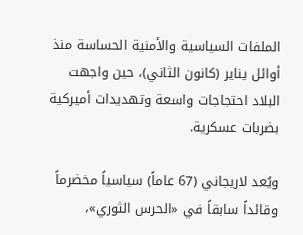الملفات السياسية والأمنية الحساسة منذ أوائل يناير (كانون الثاني)، حين واجهت البلاد احتجاجات واسعة وتهديدات أميركية بضربات عسكرية.

ويُعد لاريجاني (67 عاماً) سياسياً مخضرماً وقائداً سابقاً في «الحرس الثوري»،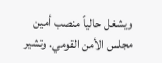ويشغل حالياً منصب أمين مجلس الأمن القومي. وتشير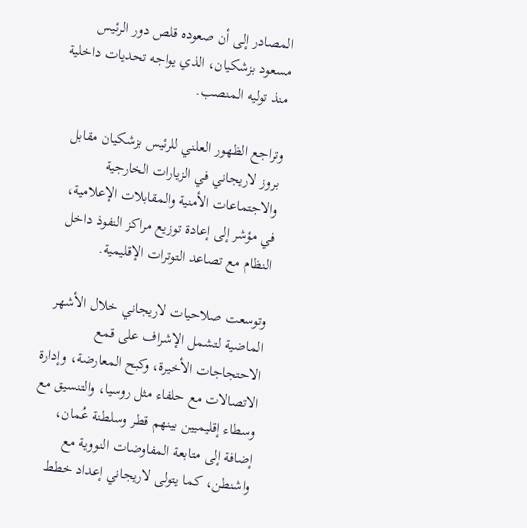المصادر إلى أن صعوده قلص دور الرئيس مسعود بزشكيان، الذي يواجه تحديات داخلية منذ توليه المنصب.

وتراجع الظهور العلني للرئيس بزشكيان مقابل بروز لاريجاني في الزيارات الخارجية والاجتماعات الأمنية والمقابلات الإعلامية، في مؤشر إلى إعادة توزيع مراكز النفوذ داخل النظام مع تصاعد التوترات الإقليمية.

وتوسعت صلاحيات لاريجاني خلال الأشهر الماضية لتشمل الإشراف على قمع الاحتجاجات الأخيرة، وكبح المعارضة، وإدارة الاتصالات مع حلفاء مثل روسيا، والتنسيق مع وسطاء إقليميين بينهم قطر وسلطنة عُمان، إضافة إلى متابعة المفاوضات النووية مع واشنطن، كما يتولى لاريجاني إعداد خطط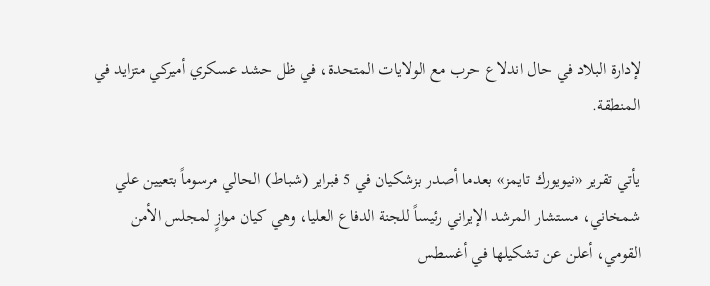لإدارة البلاد في حال اندلاع حرب مع الولايات المتحدة، في ظل حشد عسكري أميركي متزايد في المنطقة.

يأتي تقرير «نيويورك تايمز» بعدما أصدر بزشكيان في 5 فبراير (شباط) الحالي مرسوماً بتعيين علي شمخاني، مستشار المرشد الإيراني رئيساً للجنة الدفاع العليا، وهي كيان موازٍ لمجلس الأمن القومي، أعلن عن تشكيلها في أغسطس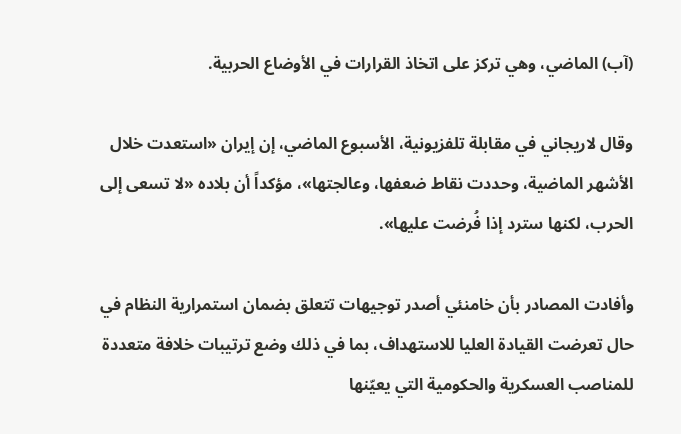(آب) الماضي، وهي تركز على اتخاذ القرارات في الأوضاع الحربية.

وقال لاريجاني في مقابلة تلفزيونية، الأسبوع الماضي، إن إيران «استعدت خلال الأشهر الماضية، وحددت نقاط ضعفها، وعالجتها»، مؤكداً أن بلاده «لا تسعى إلى الحرب، لكنها سترد إذا فُرضت عليها».

وأفادت المصادر بأن خامنئي أصدر توجيهات تتعلق بضمان استمرارية النظام في حال تعرضت القيادة العليا للاستهداف، بما في ذلك وضع ترتيبات خلافة متعددة للمناصب العسكرية والحكومية التي يعيّنها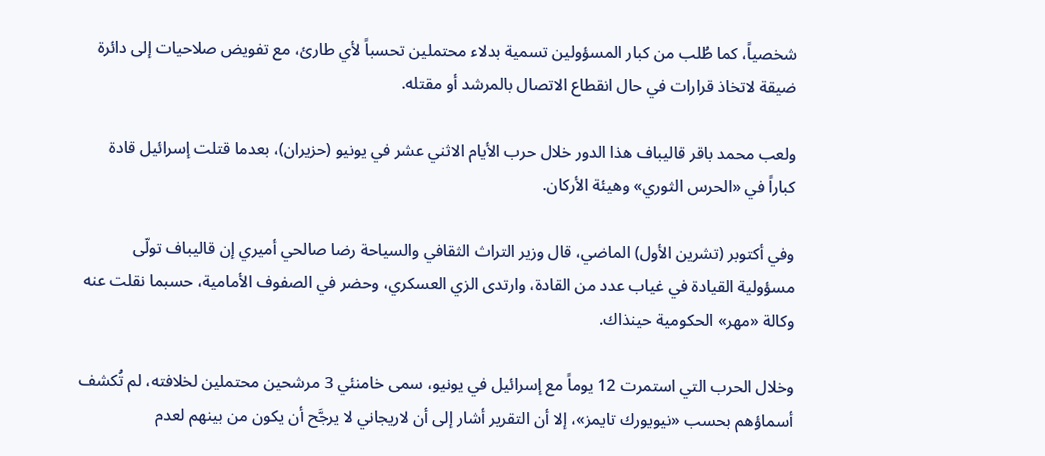شخصياً، كما طُلب من كبار المسؤولين تسمية بدلاء محتملين تحسباً لأي طارئ، مع تفويض صلاحيات إلى دائرة ضيقة لاتخاذ قرارات في حال انقطاع الاتصال بالمرشد أو مقتله.

ولعب محمد باقر قاليباف هذا الدور خلال حرب الأيام الاثني عشر في يونيو (حزيران)، بعدما قتلت إسرائيل قادة كباراً في «الحرس الثوري» وهيئة الأركان.

وفي أكتوبر (تشرين الأول) الماضي، قال وزير التراث الثقافي والسياحة رضا صالحي أميري إن قاليباف تولّى مسؤولية القيادة في غياب عدد من القادة، وارتدى الزي العسكري، وحضر في الصفوف الأمامية، حسبما نقلت عنه وكالة «مهر» الحكومية حينذاك.

وخلال الحرب التي استمرت 12 يوماً مع إسرائيل في يونيو، سمى خامنئي 3 مرشحين محتملين لخلافته، لم تُكشف أسماؤهم بحسب «نيويورك تايمز»، إلا أن التقرير أشار إلى أن لاريجاني لا يرجَّح أن يكون من بينهم لعدم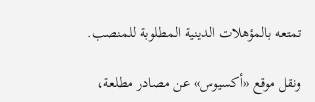تمتعه بالمؤهلات الدينية المطلوبة للمنصب.

ونقل موقع «أكسيوس» عن مصادر مطلعة،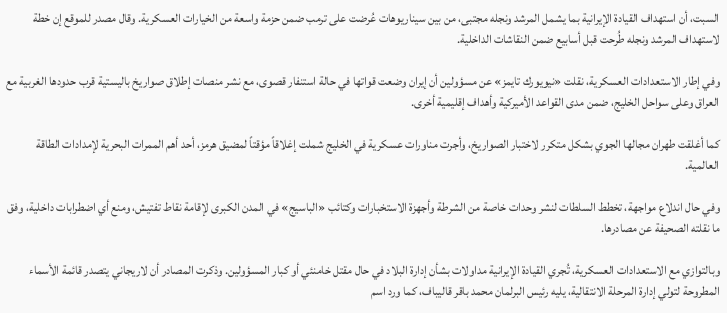السبت، أن استهداف القيادة الإيرانية بما يشمل المرشد ونجله مجتبى، من بين سيناريوهات عُرضت على ترمب ضمن حزمة واسعة من الخيارات العسكرية. وقال مصدر للموقع إن خطة لاستهداف المرشد ونجله طُرحت قبل أسابيع ضمن النقاشات الداخلية.

وفي إطار الاستعدادات العسكرية، نقلت «نيويورك تايمز» عن مسؤولين أن إيران وضعت قواتها في حالة استنفار قصوى، مع نشر منصات إطلاق صواريخ باليستية قرب حدودها الغربية مع العراق وعلى سواحل الخليج، ضمن مدى القواعد الأميركية وأهداف إقليمية أخرى.

كما أغلقت طهران مجالها الجوي بشكل متكرر لاختبار الصواريخ، وأجرت مناورات عسكرية في الخليج شملت إغلاقاً مؤقتاً لمضيق هرمز، أحد أهم الممرات البحرية لإمدادات الطاقة العالمية.

وفي حال اندلاع مواجهة، تخطط السلطات لنشر وحدات خاصة من الشرطة وأجهزة الاستخبارات وكتائب «الباسيج» في المدن الكبرى لإقامة نقاط تفتيش، ومنع أي اضطرابات داخلية، وفق ما نقلته الصحيفة عن مصادرها.

وبالتوازي مع الاستعدادات العسكرية، تُجري القيادة الإيرانية مداولات بشأن إدارة البلاد في حال مقتل خامنئي أو كبار المسؤولين. وذكرت المصادر أن لاريجاني يتصدر قائمة الأسماء المطروحة لتولي إدارة المرحلة الانتقالية، يليه رئيس البرلمان محمد باقر قاليباف، كما ورد اسم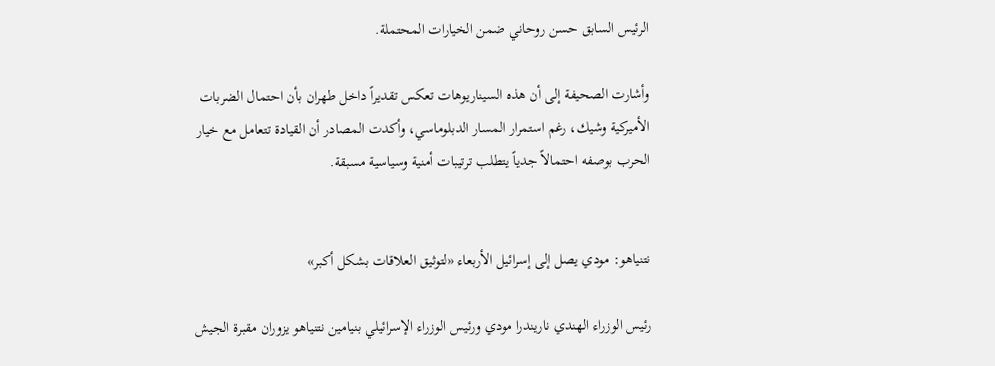الرئيس السابق حسن روحاني ضمن الخيارات المحتملة.

وأشارت الصحيفة إلى أن هذه السيناريوهات تعكس تقديراً داخل طهران بأن احتمال الضربات الأميركية وشيك، رغم استمرار المسار الدبلوماسي، وأكدت المصادر أن القيادة تتعامل مع خيار الحرب بوصفه احتمالاً جدياً يتطلب ترتيبات أمنية وسياسية مسبقة.


نتنياهو: مودي يصل إلى إسرائيل الأربعاء «لتوثيق العلاقات بشكل أكبر»

رئيس الوزراء الهندي ناريندرا مودي ورئيس الوزراء الإسرائيلي بنيامين نتنياهو يزوران مقبرة الجيش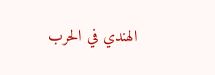الهندي في الحرب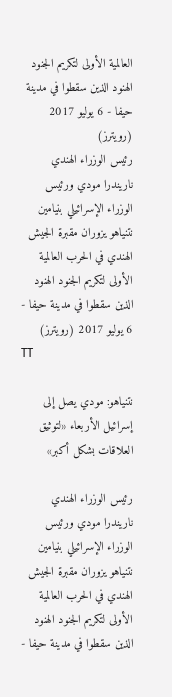العالمية الأولى لتكريم الجنود الهنود الذين سقطوا في مدينة حيفا - 6 يوليو 2017 (رويترز)
رئيس الوزراء الهندي ناريندرا مودي ورئيس الوزراء الإسرائيلي بنيامين نتنياهو يزوران مقبرة الجيش الهندي في الحرب العالمية الأولى لتكريم الجنود الهنود الذين سقطوا في مدينة حيفا - 6 يوليو 2017 (رويترز)
TT

نتنياهو: مودي يصل إلى إسرائيل الأربعاء «لتوثيق العلاقات بشكل أكبر»

رئيس الوزراء الهندي ناريندرا مودي ورئيس الوزراء الإسرائيلي بنيامين نتنياهو يزوران مقبرة الجيش الهندي في الحرب العالمية الأولى لتكريم الجنود الهنود الذين سقطوا في مدينة حيفا -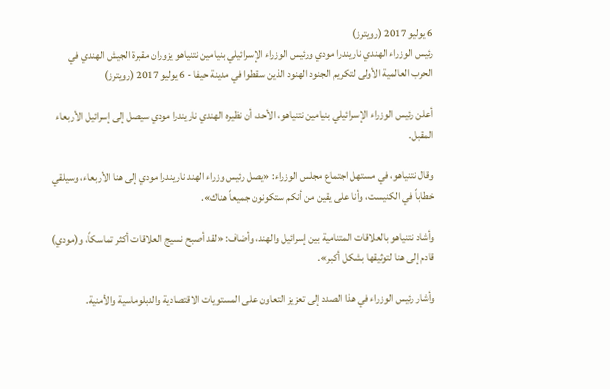6 يوليو 2017 (رويترز)
رئيس الوزراء الهندي ناريندرا مودي ورئيس الوزراء الإسرائيلي بنيامين نتنياهو يزوران مقبرة الجيش الهندي في الحرب العالمية الأولى لتكريم الجنود الهنود الذين سقطوا في مدينة حيفا - 6 يوليو 2017 (رويترز)

أعلن رئيس الوزراء الإسرائيلي بنيامين نتنياهو، الأحد، أن نظيره الهندي ناريندرا مودي سيصل إلى إسرائيل الأربعاء المقبل.

وقال نتنياهو، في مستهل اجتماع مجلس الوزراء: «يصل رئيس وزراء الهند ناريندرا مودي إلى هنا الأربعاء، وسيلقي خطاباً في الكنيست، وأنا على يقين من أنكم ستكونون جميعاً هناك».

وأشاد نتنياهو بالعلاقات المتنامية بين إسرائيل والهند، وأضاف: «لقد أصبح نسيج العلاقات أكثر تماسكاً، و(مودي) قادم إلى هنا لتوثيقها بشكل أكبر».

وأشار رئيس الوزراء في هذا الصدد إلى تعزيز التعاون على المستويات الاقتصادية والدبلوماسية والأمنية.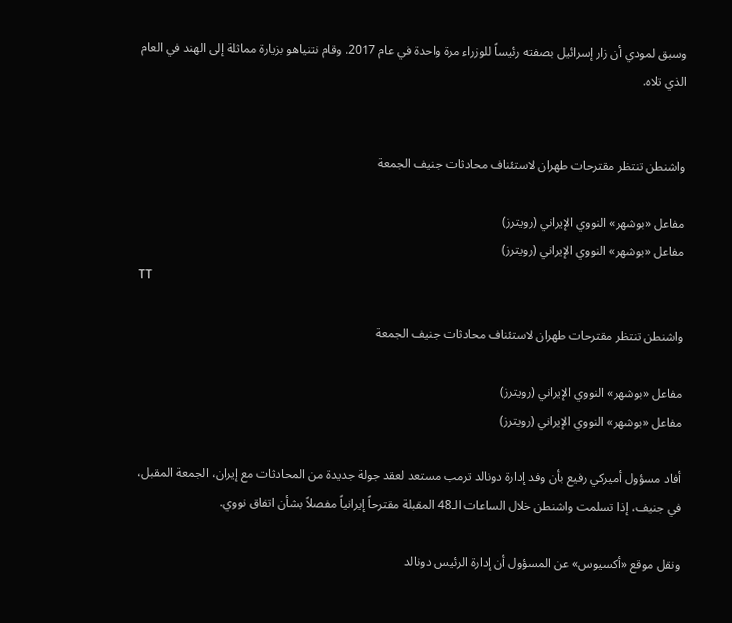وسبق لمودي أن زار إسرائيل بصفته رئيساً للوزراء مرة واحدة في عام 2017. وقام نتنياهو بزيارة مماثلة إلى الهند في العام الذي تلاه.


واشنطن تنتظر مقترحات طهران لاستئناف محادثات جنيف الجمعة

مفاعل «بوشهر» النووي الإيراني (رويترز)
مفاعل «بوشهر» النووي الإيراني (رويترز)
TT

واشنطن تنتظر مقترحات طهران لاستئناف محادثات جنيف الجمعة

مفاعل «بوشهر» النووي الإيراني (رويترز)
مفاعل «بوشهر» النووي الإيراني (رويترز)

أفاد مسؤول أميركي رفيع بأن وفد إدارة دونالد ترمب مستعد لعقد جولة جديدة من المحادثات مع إيران، الجمعة المقبل، في جنيف، إذا تسلمت واشنطن خلال الساعات الـ48 المقبلة مقترحاً إيرانياً مفصلاً بشأن اتفاق نووي.

ونقل موقع «أكسيوس» عن المسؤول أن إدارة الرئيس دونالد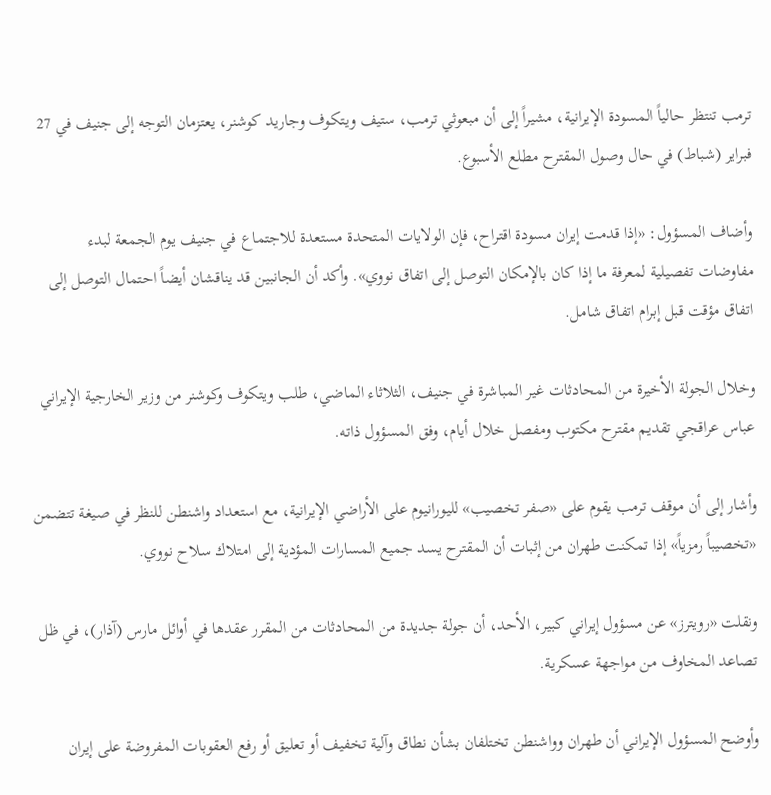ترمب تنتظر حالياً المسودة الإيرانية، مشيراً إلى أن مبعوثي ترمب، ستيف ويتكوف وجاريد كوشنر، يعتزمان التوجه إلى جنيف في 27 فبراير (شباط) في حال وصول المقترح مطلع الأسبوع.

وأضاف المسؤول: «إذا قدمت إيران مسودة اقتراح، فإن الولايات المتحدة مستعدة للاجتماع في جنيف يوم الجمعة لبدء مفاوضات تفصيلية لمعرفة ما إذا كان بالإمكان التوصل إلى اتفاق نووي». وأكد أن الجانبين قد يناقشان أيضاً احتمال التوصل إلى اتفاق مؤقت قبل إبرام اتفاق شامل.

وخلال الجولة الأخيرة من المحادثات غير المباشرة في جنيف، الثلاثاء الماضي، طلب ويتكوف وكوشنر من وزير الخارجية الإيراني عباس عراقجي تقديم مقترح مكتوب ومفصل خلال أيام، وفق المسؤول ذاته.

وأشار إلى أن موقف ترمب يقوم على «صفر تخصيب» لليورانيوم على الأراضي الإيرانية، مع استعداد واشنطن للنظر في صيغة تتضمن «تخصيباً رمزياً» إذا تمكنت طهران من إثبات أن المقترح يسد جميع المسارات المؤدية إلى امتلاك سلاح نووي.

ونقلت «رويترز» عن مسؤول إيراني كبير، الأحد، أن جولة جديدة من المحادثات من المقرر عقدها في أوائل مارس (آذار)، في ظل تصاعد المخاوف من مواجهة عسكرية.

وأوضح المسؤول الإيراني أن طهران وواشنطن تختلفان بشأن نطاق وآلية تخفيف أو تعليق أو رفع العقوبات المفروضة على إيران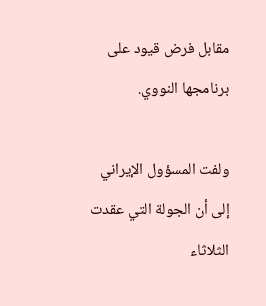مقابل فرض قيود على برنامجها النووي.

ولفت المسؤول الإيراني إلى أن الجولة التي عقدت الثلاثاء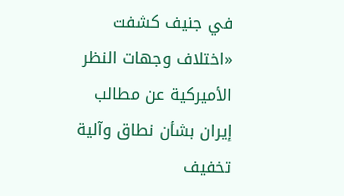في جنيف كشفت «اختلاف وجهات النظر الأميركية عن مطالب إيران بشأن نطاق وآلية تخفيف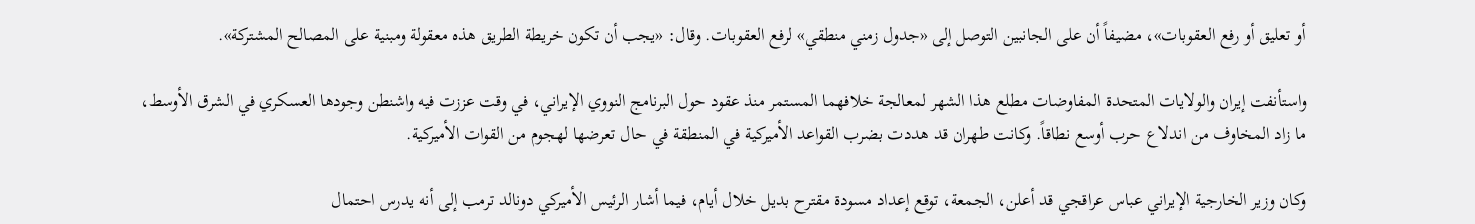أو تعليق أو رفع العقوبات»، مضيفاً أن على الجانبين التوصل إلى «جدول زمني منطقي» لرفع العقوبات. وقال: «يجب أن تكون خريطة الطريق هذه معقولة ومبنية على المصالح المشتركة».

واستأنفت إيران والولايات المتحدة المفاوضات مطلع هذا الشهر لمعالجة خلافهما المستمر منذ عقود حول البرنامج النووي الإيراني، في وقت عززت فيه واشنطن وجودها العسكري في الشرق الأوسط، ما زاد المخاوف من اندلاع حرب أوسع نطاقاً. وكانت طهران قد هددت بضرب القواعد الأميركية في المنطقة في حال تعرضها لهجوم من القوات الأميركية.

وكان وزير الخارجية الإيراني عباس عراقجي قد أعلن، الجمعة، توقع إعداد مسودة مقترح بديل خلال أيام، فيما أشار الرئيس الأميركي دونالد ترمب إلى أنه يدرس احتمال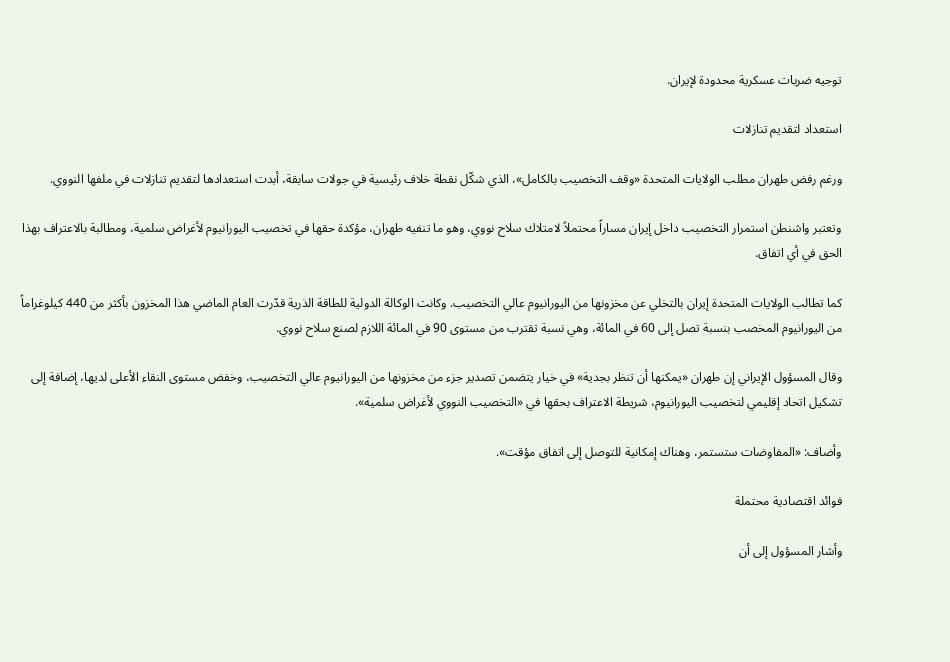توجيه ضربات عسكرية محدودة لإيران.

استعداد لتقديم تنازلات

ورغم رفض طهران مطلب الولايات المتحدة «وقف التخصيب بالكامل»، الذي شكّل نقطة خلاف رئيسية في جولات سابقة، أبدت استعدادها لتقديم تنازلات في ملفها النووي.

وتعتبر واشنطن استمرار التخصيب داخل إيران مساراً محتملاً لامتلاك سلاح نووي، وهو ما تنفيه طهران، مؤكدة حقها في تخصيب اليورانيوم لأغراض سلمية، ومطالبة بالاعتراف بهذا الحق في أي اتفاق.

كما تطالب الولايات المتحدة إيران بالتخلي عن مخزونها من اليورانيوم عالي التخصيب. وكانت الوكالة الدولية للطاقة الذرية قدّرت العام الماضي هذا المخزون بأكثر من 440 كيلوغراماً من اليورانيوم المخصب بنسبة تصل إلى 60 في المائة، وهي نسبة تقترب من مستوى 90 في المائة اللازم لصنع سلاح نووي.

وقال المسؤول الإيراني إن طهران «يمكنها أن تنظر بجدية» في خيار يتضمن تصدير جزء من مخزونها من اليورانيوم عالي التخصيب، وخفض مستوى النقاء الأعلى لديها، إضافة إلى تشكيل اتحاد إقليمي لتخصيب اليورانيوم، شريطة الاعتراف بحقها في «التخصيب النووي لأغراض سلمية».

وأضاف: «المفاوضات ستستمر، وهناك إمكانية للتوصل إلى اتفاق مؤقت».

فوائد اقتصادية محتملة

وأشار المسؤول إلى أن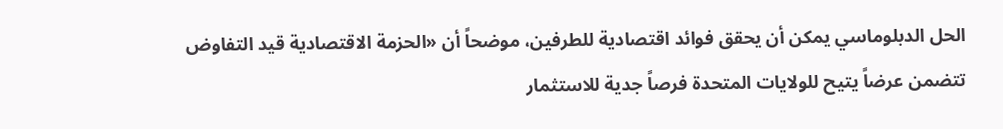الحل الدبلوماسي يمكن أن يحقق فوائد اقتصادية للطرفين، موضحاً أن «الحزمة الاقتصادية قيد التفاوض تتضمن عرضاً يتيح للولايات المتحدة فرصاً جدية للاستثمار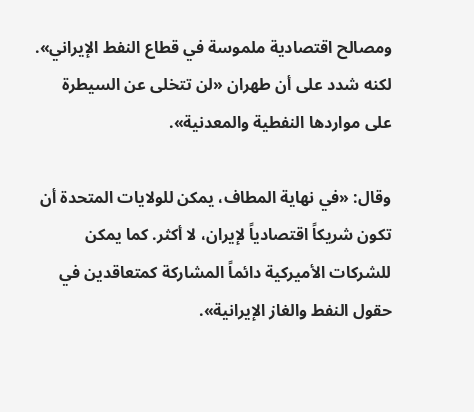ومصالح اقتصادية ملموسة في قطاع النفط الإيراني». لكنه شدد على أن طهران «لن تتخلى عن السيطرة على مواردها النفطية والمعدنية».

وقال: «في نهاية المطاف، يمكن للولايات المتحدة أن تكون شريكاً اقتصادياً لإيران، لا أكثر. كما يمكن للشركات الأميركية دائماً المشاركة كمتعاقدين في حقول النفط والغاز الإيرانية».